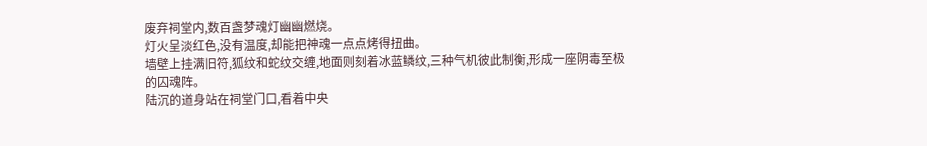废弃祠堂内,数百盏梦魂灯幽幽燃烧。
灯火呈淡红色,没有温度,却能把神魂一点点烤得扭曲。
墙壁上挂满旧符,狐纹和蛇纹交缠,地面则刻着冰蓝鳞纹,三种气机彼此制衡,形成一座阴毒至极的囚魂阵。
陆沉的道身站在祠堂门口,看着中央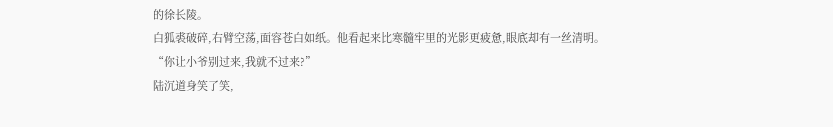的徐长陵。
白狐裘破碎,右臂空荡,面容苍白如纸。他看起来比寒髓牢里的光影更疲惫,眼底却有一丝清明。
“你让小爷别过来,我就不过来?”
陆沉道身笑了笑,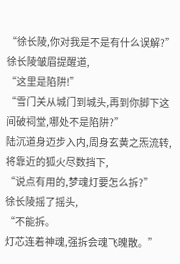“徐长陵,你对我是不是有什么误解?”
徐长陵皱眉提醒道,
“这里是陷阱!”
“雪门关从城门到城头,再到你脚下这间破祠堂,哪处不是陷阱?”
陆沉道身迈步入内,周身玄黄之炁流转,将靠近的狐火尽数挡下,
“说点有用的,梦魂灯要怎么拆?”
徐长陵摇了摇头,
“不能拆。
灯芯连着神魂,强拆会魂飞魄散。”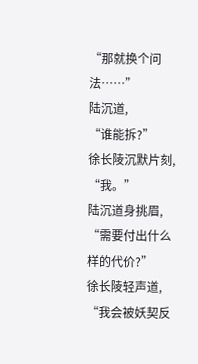“那就换个问法……”
陆沉道,
“谁能拆?”
徐长陵沉默片刻,
“我。”
陆沉道身挑眉,
“需要付出什么样的代价?”
徐长陵轻声道,
“我会被妖契反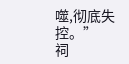噬,彻底失控。”
祠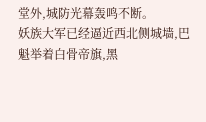堂外,城防光幕轰鸣不断。
妖族大军已经逼近西北侧城墙,巴魁举着白骨帝旗,黑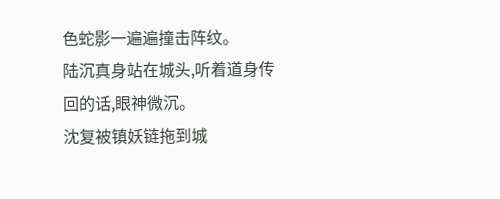色蛇影一遍遍撞击阵纹。
陆沉真身站在城头,听着道身传回的话,眼神微沉。
沈复被镇妖链拖到城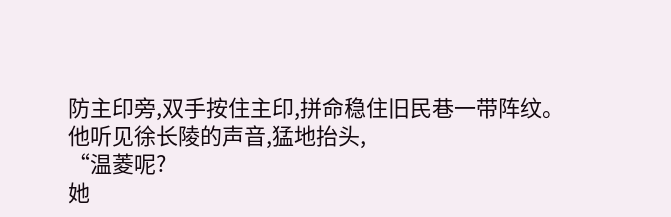防主印旁,双手按住主印,拼命稳住旧民巷一带阵纹。
他听见徐长陵的声音,猛地抬头,
“温菱呢?
她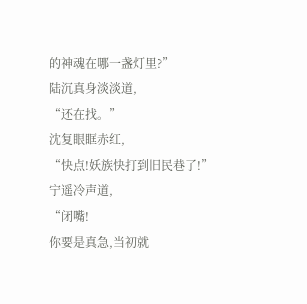的神魂在哪一盏灯里?”
陆沉真身淡淡道,
“还在找。”
沈复眼眶赤红,
“快点!妖族快打到旧民巷了!”
宁遥冷声道,
“闭嘴!
你要是真急,当初就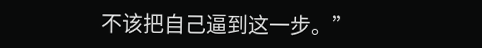不该把自己逼到这一步。”